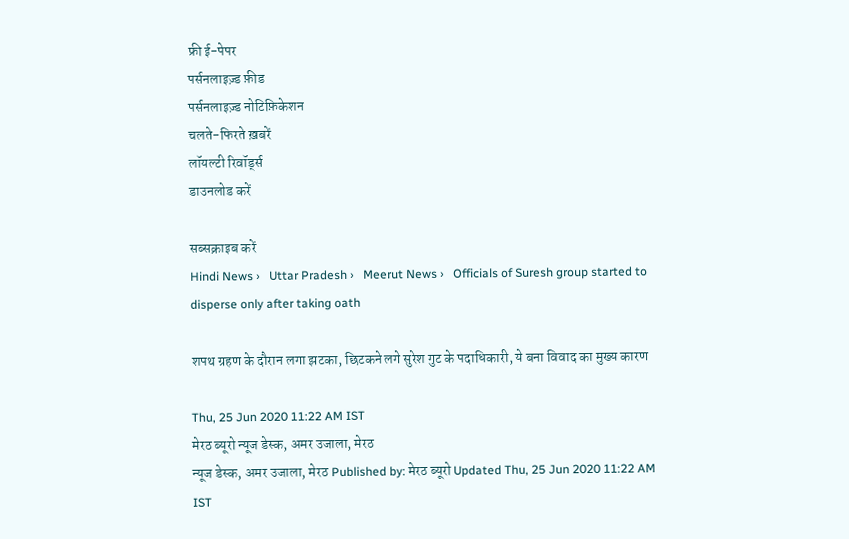फ्री ई-पेपर
पर्सनलाइज़्ड फ़ीड
पर्सनलाइज़्ड नोटिफ़िकेशन
चलते-फिरते ख़बरें
लॉयल्टी रिवॉर्ड्स
डाउनलोड करें

सब्सक्राइब करें
Hindi News ›   Uttar Pradesh ›   Meerut News ›   Officials of Suresh group started to disperse only after taking oath

शपथ ग्रहण के दौरान लगा झटका, छिटकने लगे सुरेश गुट के पदाधिकारी, ये बना विवाद का मुख्य कारण

Thu, 25 Jun 2020 11:22 AM IST
मेरठ ब्यूरो न्यूज डेस्क, अमर उजाला, मेरठ
न्यूज डेस्क, अमर उजाला, मेरठ Published by: मेरठ ब्यूरो Updated Thu, 25 Jun 2020 11:22 AM IST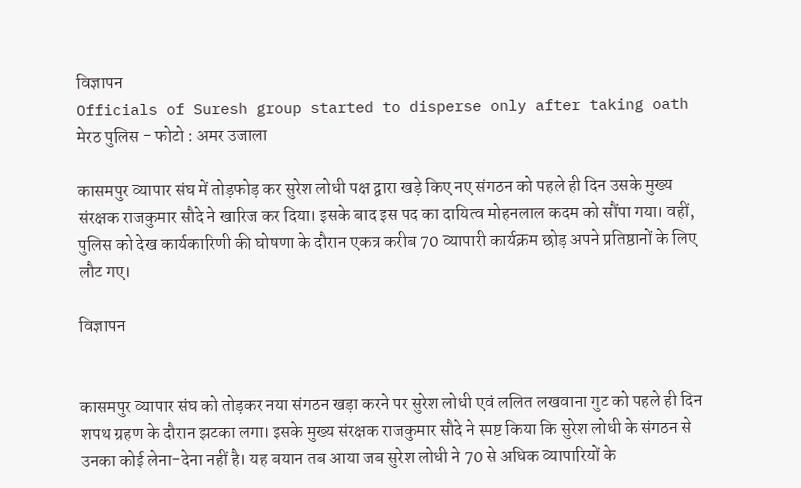विज्ञापन
Officials of Suresh group started to disperse only after taking oath
मेरठ पुलिस - फोटो : अमर उजाला

कासमपुर व्यापार संघ में तोड़फोड़ कर सुरेश लोधी पक्ष द्वारा खड़े किए नए संगठन को पहले ही दिन उसके मुख्य संरक्षक राजकुमार सौदे ने खारिज कर दिया। इसके बाद इस पद का दायित्व मोहनलाल कदम को सौंपा गया। वहीं, पुलिस को देख कार्यकारिणी की घोषणा के दौरान एकत्र करीब 70 व्यापारी कार्यक्रम छोड़ अपने प्रतिष्ठानों के लिए लौट गए।

विज्ञापन


कासमपुर व्यापार संघ को तोड़कर नया संगठन खड़ा करने पर सुरेश लोधी एवं ललित लखवाना गुट को पहले ही दिन शपथ ग्रहण के दौरान झटका लगा। इसके मुख्य संरक्षक राजकुमार सौदे ने स्पष्ट किया कि सुरेश लोधी के संगठन से उनका कोई लेना-देना नहीं है। यह बयान तब आया जब सुरेश लोधी ने 70 से अधिक व्यापारियों के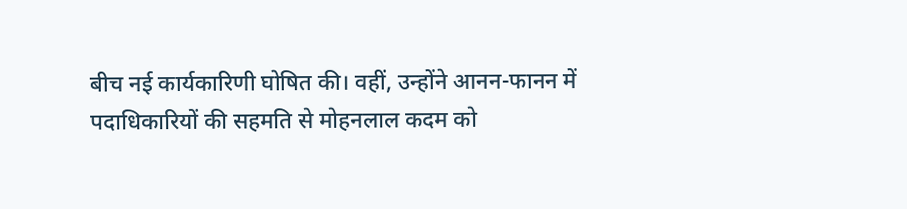बीच नई कार्यकारिणी घोषित की। वहीं, उन्होंने आनन-फानन में पदाधिकारियों की सहमति से मोहनलाल कदम को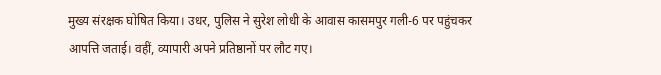मुख्य संरक्षक घोषित किया। उधर, पुलिस ने सुरेश लोधी के आवास कासमपुर गली-6 पर पहुंचकर आपत्ति जताई। वहीं, व्यापारी अपने प्रतिष्ठानों पर लौट गए।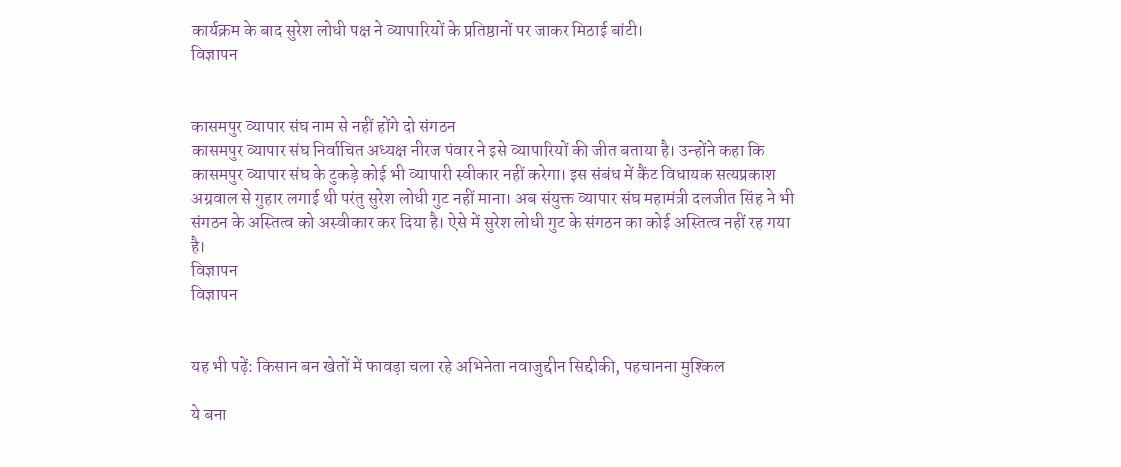कार्यक्रम के बाद सुरेश लोधी पक्ष ने व्यापारियों के प्रतिष्ठानों पर जाकर मिठाई बांटी।
विज्ञापन


कासमपुर व्यापार संघ नाम से नहीं होंगे दो संगठन
कासमपुर व्यापार संघ निर्वाचित अध्यक्ष नीरज पंवार ने इसे व्यापारियों की जीत बताया है। उन्होंने कहा कि कासमपुर व्यापार संघ के टुकड़े कोई भी व्यापारी स्वीकार नहीं करेगा। इस संबंध में कैंट विधायक सत्यप्रकाश अग्रवाल से गुहार लगाई थी परंतु सुरेश लोधी गुट नहीं माना। अब संयुक्त व्यापार संघ महामंत्री दलजीत सिंह ने भी संगठन के अस्तित्व को अस्वीकार कर दिया है। ऐसे में सुरेश लोधी गुट के संगठन का कोई अस्तित्व नहीं रह गया है।
विज्ञापन
विज्ञापन


यह भी पढ़ें: किसान बन खेतों में फावड़ा चला रहे अभिनेता नवाजुद्दीन सिद्दीकी, पहचानना मुश्किल

ये बना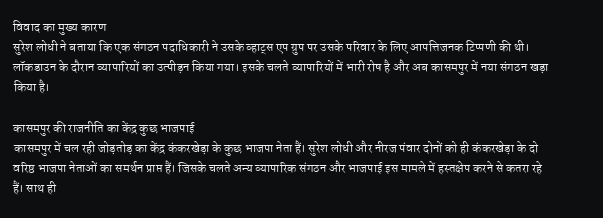विवाद का मुख्य कारण
सुरेश लोधी ने बताया कि एक संगठन पदाधिकारी ने उसके व्हाट्स एप ग्रुप पर उसके परिवार के लिए आपत्तिजनक टिप्पणी की थी। लॉकडाउन के दौरान व्यापारियों का उत्पीड़न किया गया। इसके चलते व्यापारियों में भारी रोष है और अब कासमपुर में नया संगठन खड़ा किया है।

कासमपुर की राजनीति का केंद्र कुछ भाजपाई
कासमपुर में चल रही जोड़तोड़ का केंद्र कंकरखेड़ा के कुछ भाजपा नेता हैं। सुरेश लोधी और नीरज पंवार दोनों को ही कंकरखेड़ा के दो वरिष्ठ भाजपा नेताओं का समर्थन प्राप्त हैं। जिसके चलते अन्य व्यापारिक संगठन और भाजपाई इस मामले में हस्तक्षेप करने से कतरा रहे हैं। साथ ही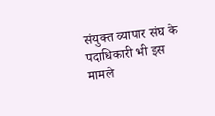संयुक्त व्यापार संघ के पदाधिकारी भी इस मामले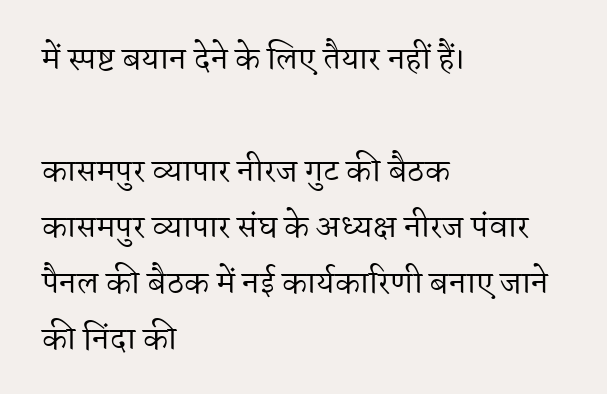में स्पष्ट बयान देने के लिए तैयार नहीं हैं।

कासमपुर व्यापार नीरज गुट की बैठक
कासमपुर व्यापार संघ के अध्यक्ष नीरज पंवार पैनल की बैठक में नई कार्यकारिणी बनाए जाने की निंदा की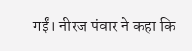गईं। नीरज पंवार ने कहा कि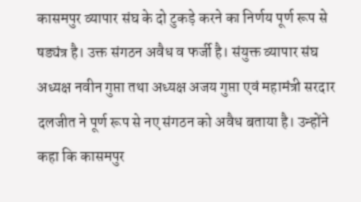कासमपुर व्यापार संघ के दो टुकड़े करने का निर्णय पूर्ण रूप से षड्यंत्र है। उक्त संगठन अवैध व फर्जी है। संयुक्त व्यापार संघ अध्यक्ष नवीन गुप्ता तथा अध्यक्ष अजय गुप्ता एवं महामंत्री सरदार दलजीत ने पूर्ण रूप से नए संगठन को अवैध बताया है। उन्होंने कहा कि कासमपुर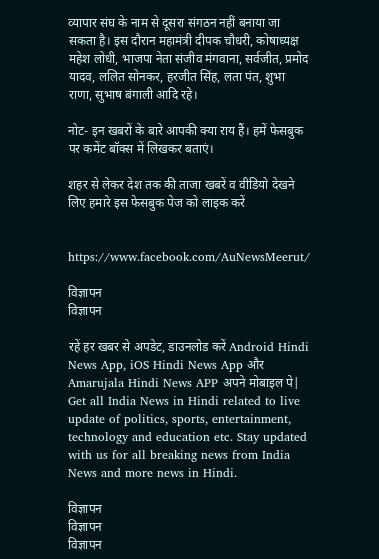व्यापार संघ के नाम से दूसरा संगठन नहीं बनाया जा सकता है। इस दौरान महामंत्री दीपक चौधरी, कोषाध्यक्ष महेश लोधी, भाजपा नेता संजीव मंगवाना, सर्वजीत, प्रमोद यादव, ललित सोनकर, हरजीत सिंह, लता पंत, शुभा राणा, सुभाष बंगाली आदि रहे।

नोट- इन खबरों के बारे आपकी क्या राय हैं। हमें फेसबुक पर कमेंट बॉक्स में लिखकर बताएं।

शहर से लेकर देश तक की ताजा खबरें व वीडियो देखने लिए हमारे इस फेसबुक पेज को लाइक करें


https://www.facebook.com/AuNewsMeerut/

विज्ञापन
विज्ञापन

रहें हर खबर से अपडेट, डाउनलोड करें Android Hindi News App, iOS Hindi News App और Amarujala Hindi News APP अपने मोबाइल पे|
Get all India News in Hindi related to live update of politics, sports, entertainment, technology and education etc. Stay updated with us for all breaking news from India News and more news in Hindi.

विज्ञापन
विज्ञापन
विज्ञापन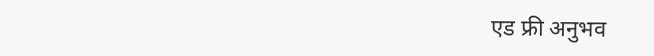एड फ्री अनुभव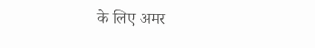के लिए अमर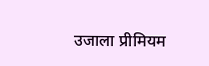उजाला प्रीमियम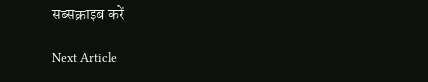सब्सक्राइब करें

Next Article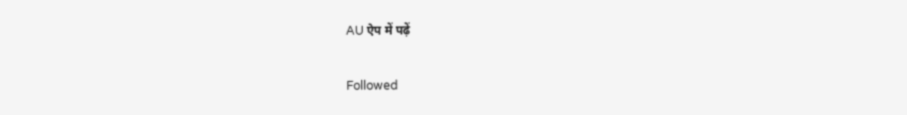AU ऐप में पढ़ें

Followed